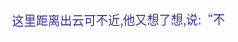这里距离出云可不近,他又想了想,说:“不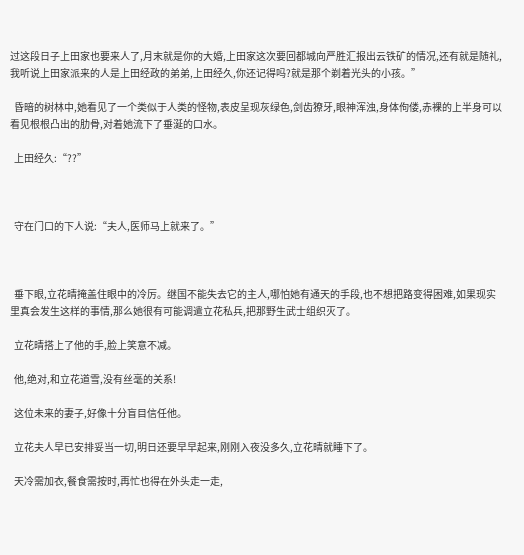过这段日子上田家也要来人了,月末就是你的大婚,上田家这次要回都城向严胜汇报出云铁矿的情况,还有就是随礼,我听说上田家派来的人是上田经政的弟弟,上田经久,你还记得吗?就是那个剃着光头的小孩。”

  昏暗的树林中,她看见了一个类似于人类的怪物,表皮呈现灰绿色,剑齿獠牙,眼神浑浊,身体佝偻,赤裸的上半身可以看见根根凸出的肋骨,对着她流下了垂涎的口水。

  上田经久:“??”



  守在门口的下人说:“夫人,医师马上就来了。”



  垂下眼,立花晴掩盖住眼中的冷厉。继国不能失去它的主人,哪怕她有通天的手段,也不想把路变得困难,如果现实里真会发生这样的事情,那么她很有可能调遣立花私兵,把那野生武士组织灭了。

  立花晴搭上了他的手,脸上笑意不减。

  他,绝对,和立花道雪,没有丝毫的关系!

  这位未来的妻子,好像十分盲目信任他。

  立花夫人早已安排妥当一切,明日还要早早起来,刚刚入夜没多久,立花晴就睡下了。

  天冷需加衣,餐食需按时,再忙也得在外头走一走,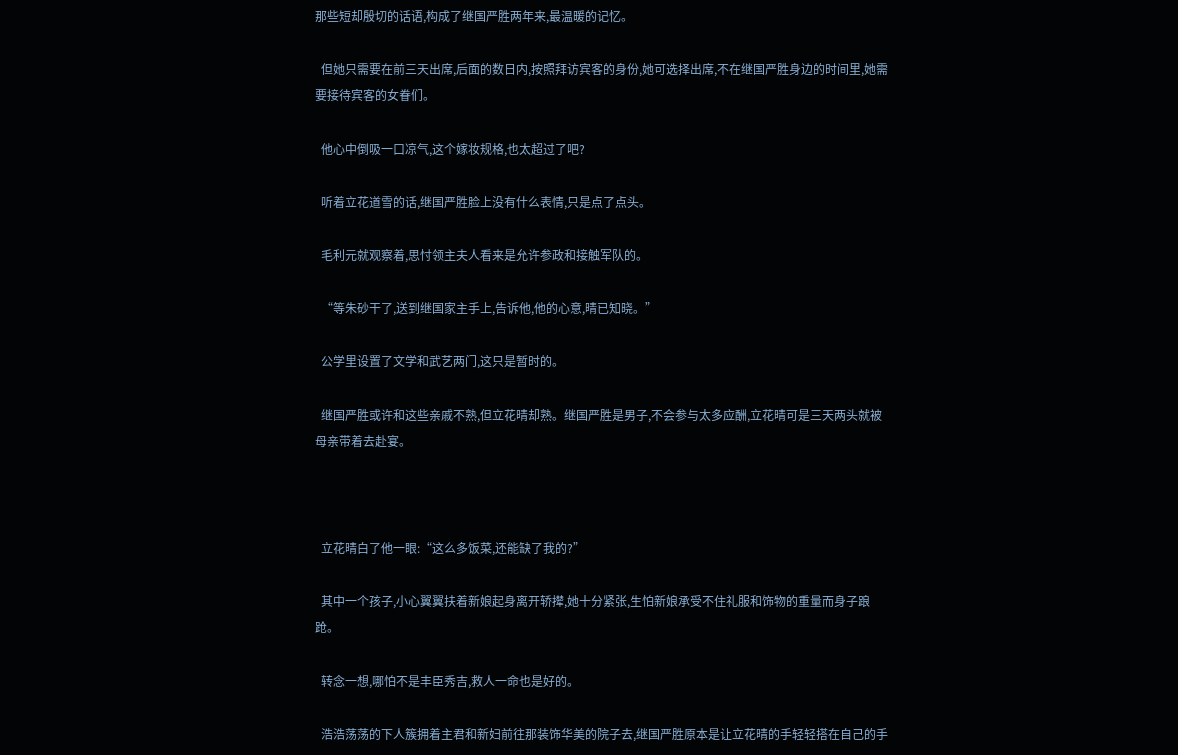那些短却殷切的话语,构成了继国严胜两年来,最温暖的记忆。

  但她只需要在前三天出席,后面的数日内,按照拜访宾客的身份,她可选择出席,不在继国严胜身边的时间里,她需要接待宾客的女眷们。

  他心中倒吸一口凉气,这个嫁妆规格,也太超过了吧?

  听着立花道雪的话,继国严胜脸上没有什么表情,只是点了点头。

  毛利元就观察着,思忖领主夫人看来是允许参政和接触军队的。

  “等朱砂干了,送到继国家主手上,告诉他,他的心意,晴已知晓。”

  公学里设置了文学和武艺两门,这只是暂时的。

  继国严胜或许和这些亲戚不熟,但立花晴却熟。继国严胜是男子,不会参与太多应酬,立花晴可是三天两头就被母亲带着去赴宴。



  立花晴白了他一眼:“这么多饭菜,还能缺了我的?”

  其中一个孩子,小心翼翼扶着新娘起身离开轿撵,她十分紧张,生怕新娘承受不住礼服和饰物的重量而身子踉跄。

  转念一想,哪怕不是丰臣秀吉,救人一命也是好的。

  浩浩荡荡的下人簇拥着主君和新妇前往那装饰华美的院子去,继国严胜原本是让立花晴的手轻轻搭在自己的手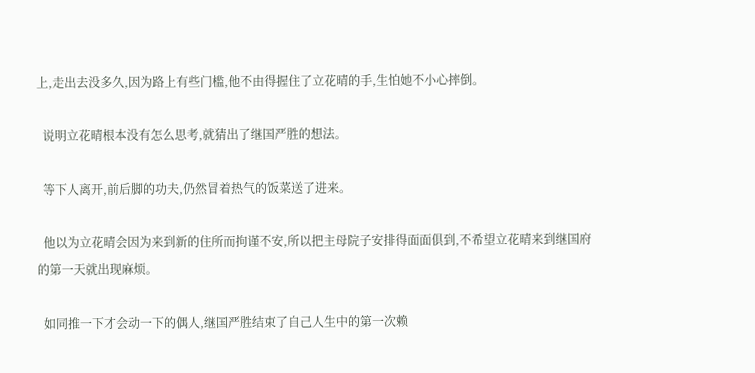上,走出去没多久,因为路上有些门槛,他不由得握住了立花晴的手,生怕她不小心摔倒。

  说明立花晴根本没有怎么思考,就猜出了继国严胜的想法。

  等下人离开,前后脚的功夫,仍然冒着热气的饭菜送了进来。

  他以为立花晴会因为来到新的住所而拘谨不安,所以把主母院子安排得面面俱到,不希望立花晴来到继国府的第一天就出现麻烦。

  如同推一下才会动一下的偶人,继国严胜结束了自己人生中的第一次赖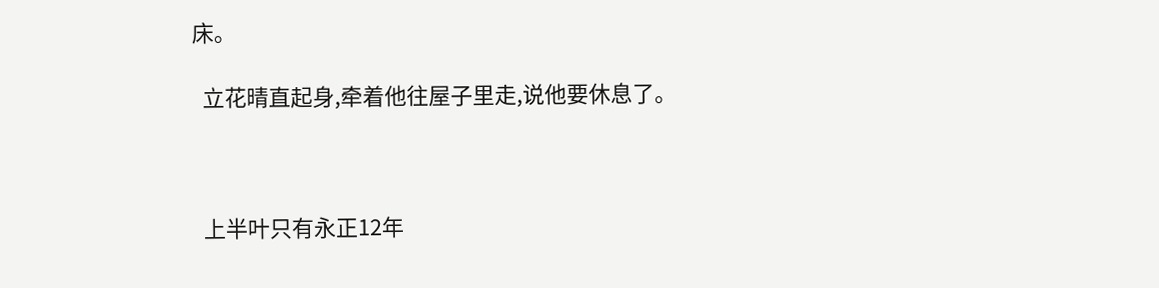床。

  立花晴直起身,牵着他往屋子里走,说他要休息了。



  上半叶只有永正12年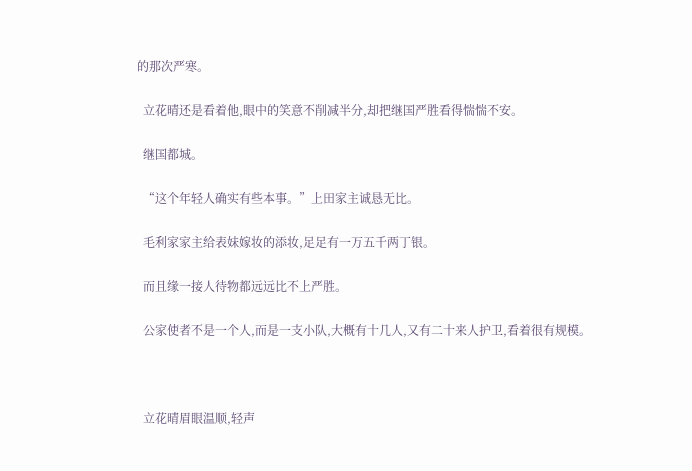的那次严寒。

  立花晴还是看着他,眼中的笑意不削减半分,却把继国严胜看得惴惴不安。

  继国都城。

  “这个年轻人确实有些本事。”上田家主诚恳无比。

  毛利家家主给表妹嫁妆的添妆,足足有一万五千两丁银。

  而且缘一接人待物都远远比不上严胜。

  公家使者不是一个人,而是一支小队,大概有十几人,又有二十来人护卫,看着很有规模。



  立花晴眉眼温顺,轻声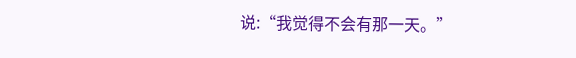说:“我觉得不会有那一天。”